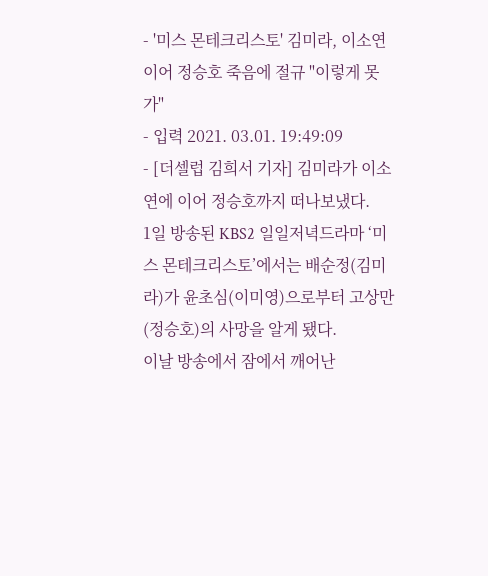- '미스 몬테크리스토' 김미라, 이소연 이어 정승호 죽음에 절규 "이렇게 못 가"
- 입력 2021. 03.01. 19:49:09
- [더셀럽 김희서 기자] 김미라가 이소연에 이어 정승호까지 떠나보냈다.
1일 방송된 KBS2 일일저녁드라마 ‘미스 몬테크리스토’에서는 배순정(김미라)가 윤초심(이미영)으로부터 고상만(정승호)의 사망을 알게 됐다.
이날 방송에서 잠에서 깨어난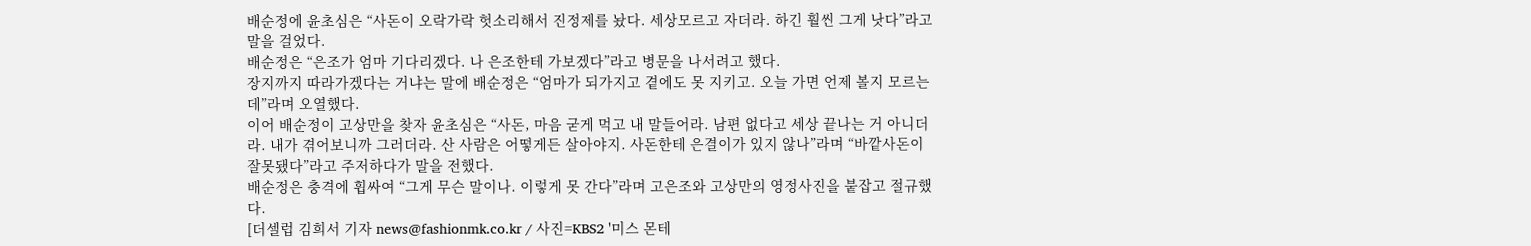배순정에 윤초심은 “사돈이 오락가락 헛소리해서 진정제를 놨다. 세상모르고 자더라. 하긴 훨씬 그게 낫다”라고 말을 걸었다.
배순정은 “은조가 엄마 기다리겠다. 나 은조한테 가보겠다”라고 병문을 나서려고 했다.
장지까지 따라가겠다는 거냐는 말에 배순정은 “엄마가 되가지고 곁에도 못 지키고. 오늘 가면 언제 볼지 모르는데”라며 오열했다.
이어 배순정이 고상만을 찾자 윤초심은 “사돈, 마음 굳게 먹고 내 말들어라. 남편 없다고 세상 끝나는 거 아니더라. 내가 겪어보니까 그러더라. 산 사람은 어떻게든 살아야지. 사돈한테 은결이가 있지 않나”라며 “바깥사돈이 잘못됐다”라고 주저하다가 말을 전했다.
배순정은 충격에 휩싸여 “그게 무슨 말이나. 이렇게 못 간다”라며 고은조와 고상만의 영정사진을 붙잡고 절규했다.
[더셀럽 김희서 기자 news@fashionmk.co.kr / 사진=KBS2 '미스 몬테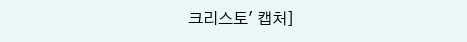크리스토' 캡처]